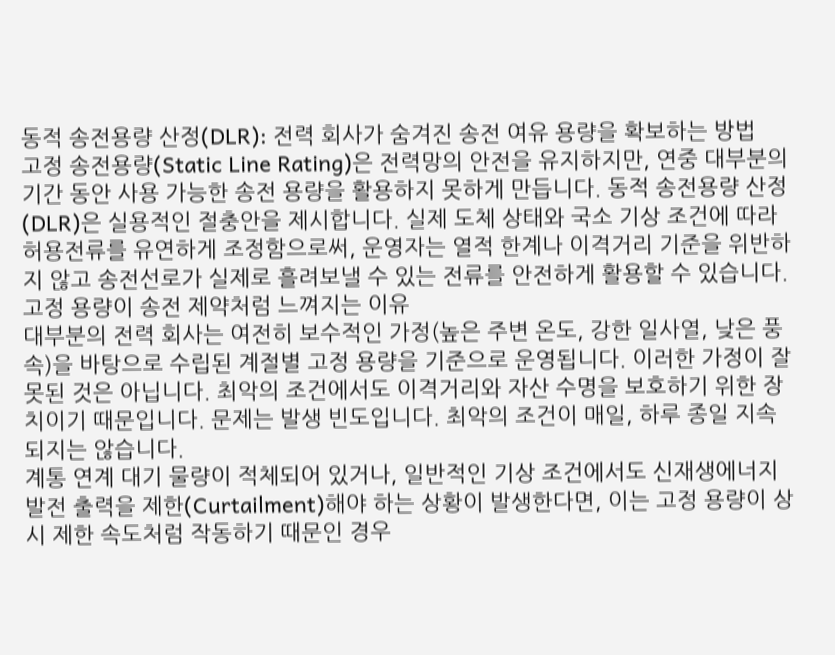동적 송전용량 산정(DLR): 전력 회사가 숨겨진 송전 여유 용량을 확보하는 방법
고정 송전용량(Static Line Rating)은 전력망의 안전을 유지하지만, 연중 대부분의 기간 동안 사용 가능한 송전 용량을 활용하지 못하게 만듭니다. 동적 송전용량 산정(DLR)은 실용적인 절충안을 제시합니다. 실제 도체 상태와 국소 기상 조건에 따라 허용전류를 유연하게 조정함으로써, 운영자는 열적 한계나 이격거리 기준을 위반하지 않고 송전선로가 실제로 흘려보낼 수 있는 전류를 안전하게 활용할 수 있습니다.
고정 용량이 송전 제약처럼 느껴지는 이유
대부분의 전력 회사는 여전히 보수적인 가정(높은 주변 온도, 강한 일사열, 낮은 풍속)을 바탕으로 수립된 계절별 고정 용량을 기준으로 운영됩니다. 이러한 가정이 잘못된 것은 아닙니다. 최악의 조건에서도 이격거리와 자산 수명을 보호하기 위한 장치이기 때문입니다. 문제는 발생 빈도입니다. 최악의 조건이 매일, 하루 종일 지속되지는 않습니다.
계통 연계 대기 물량이 적체되어 있거나, 일반적인 기상 조건에서도 신재생에너지 발전 출력을 제한(Curtailment)해야 하는 상황이 발생한다면, 이는 고정 용량이 상시 제한 속도처럼 작동하기 때문인 경우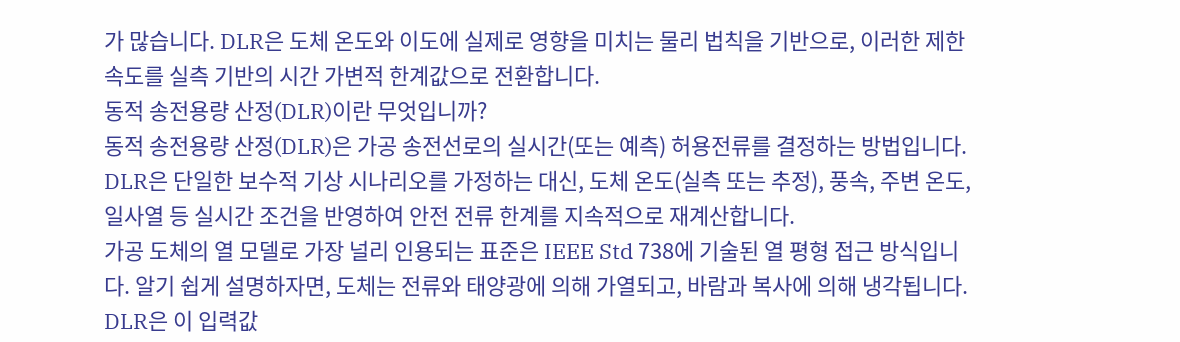가 많습니다. DLR은 도체 온도와 이도에 실제로 영향을 미치는 물리 법칙을 기반으로, 이러한 제한 속도를 실측 기반의 시간 가변적 한계값으로 전환합니다.
동적 송전용량 산정(DLR)이란 무엇입니까?
동적 송전용량 산정(DLR)은 가공 송전선로의 실시간(또는 예측) 허용전류를 결정하는 방법입니다. DLR은 단일한 보수적 기상 시나리오를 가정하는 대신, 도체 온도(실측 또는 추정), 풍속, 주변 온도, 일사열 등 실시간 조건을 반영하여 안전 전류 한계를 지속적으로 재계산합니다.
가공 도체의 열 모델로 가장 널리 인용되는 표준은 IEEE Std 738에 기술된 열 평형 접근 방식입니다. 알기 쉽게 설명하자면, 도체는 전류와 태양광에 의해 가열되고, 바람과 복사에 의해 냉각됩니다. DLR은 이 입력값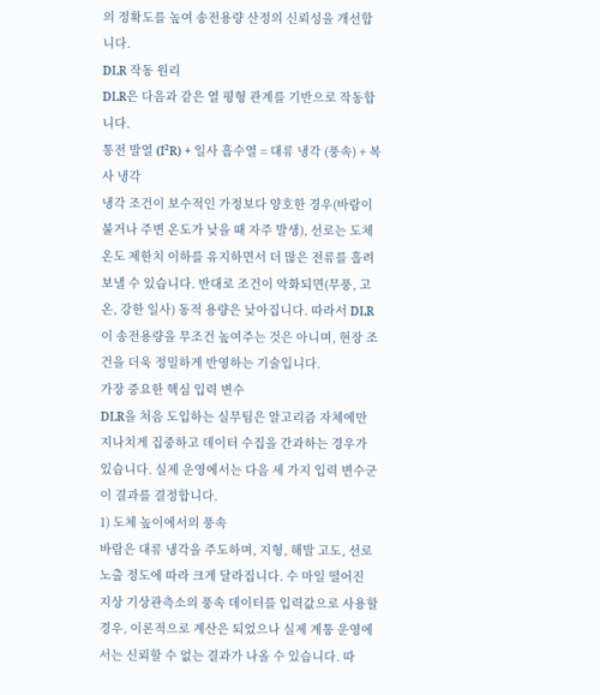의 정확도를 높여 송전용량 산정의 신뢰성을 개선합니다.
DLR 작동 원리
DLR은 다음과 같은 열 평형 관계를 기반으로 작동합니다.
통전 발열 (I²R) + 일사 흡수열 = 대류 냉각 (풍속) + 복사 냉각
냉각 조건이 보수적인 가정보다 양호한 경우(바람이 불거나 주변 온도가 낮을 때 자주 발생), 선로는 도체 온도 제한치 이하를 유지하면서 더 많은 전류를 흘려보낼 수 있습니다. 반대로 조건이 악화되면(무풍, 고온, 강한 일사) 동적 용량은 낮아집니다. 따라서 DLR이 송전용량을 무조건 높여주는 것은 아니며, 현장 조건을 더욱 정밀하게 반영하는 기술입니다.
가장 중요한 핵심 입력 변수
DLR을 처음 도입하는 실무팀은 알고리즘 자체에만 지나치게 집중하고 데이터 수집을 간과하는 경우가 있습니다. 실제 운영에서는 다음 세 가지 입력 변수군이 결과를 결정합니다.
1) 도체 높이에서의 풍속
바람은 대류 냉각을 주도하며, 지형, 해발 고도, 선로 노출 정도에 따라 크게 달라집니다. 수 마일 떨어진 지상 기상관측소의 풍속 데이터를 입력값으로 사용할 경우, 이론적으로 계산은 되었으나 실제 계통 운영에서는 신뢰할 수 없는 결과가 나올 수 있습니다. 따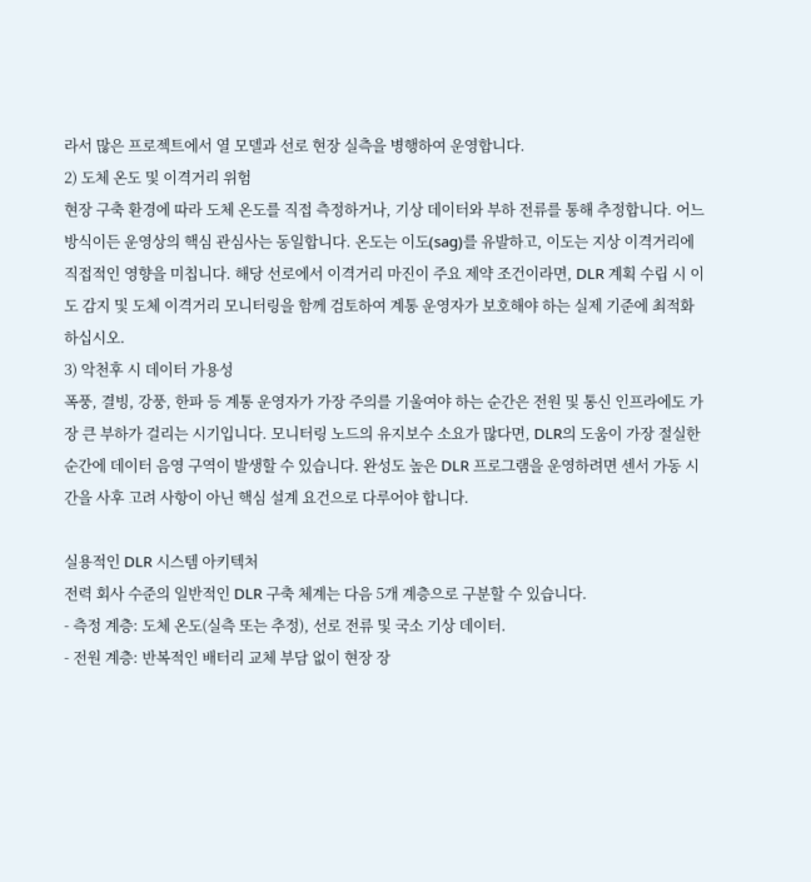라서 많은 프로젝트에서 열 모델과 선로 현장 실측을 병행하여 운영합니다.
2) 도체 온도 및 이격거리 위험
현장 구축 환경에 따라 도체 온도를 직접 측정하거나, 기상 데이터와 부하 전류를 통해 추정합니다. 어느 방식이든 운영상의 핵심 관심사는 동일합니다. 온도는 이도(sag)를 유발하고, 이도는 지상 이격거리에 직접적인 영향을 미칩니다. 해당 선로에서 이격거리 마진이 주요 제약 조건이라면, DLR 계획 수립 시 이도 감지 및 도체 이격거리 모니터링을 함께 검토하여 계통 운영자가 보호해야 하는 실제 기준에 최적화하십시오.
3) 악천후 시 데이터 가용성
폭풍, 결빙, 강풍, 한파 등 계통 운영자가 가장 주의를 기울여야 하는 순간은 전원 및 통신 인프라에도 가장 큰 부하가 걸리는 시기입니다. 모니터링 노드의 유지보수 소요가 많다면, DLR의 도움이 가장 절실한 순간에 데이터 음영 구역이 발생할 수 있습니다. 완성도 높은 DLR 프로그램을 운영하려면 센서 가동 시간을 사후 고려 사항이 아닌 핵심 설계 요건으로 다루어야 합니다.

실용적인 DLR 시스템 아키텍처
전력 회사 수준의 일반적인 DLR 구축 체계는 다음 5개 계층으로 구분할 수 있습니다.
- 측정 계층: 도체 온도(실측 또는 추정), 선로 전류 및 국소 기상 데이터.
- 전원 계층: 반복적인 배터리 교체 부담 없이 현장 장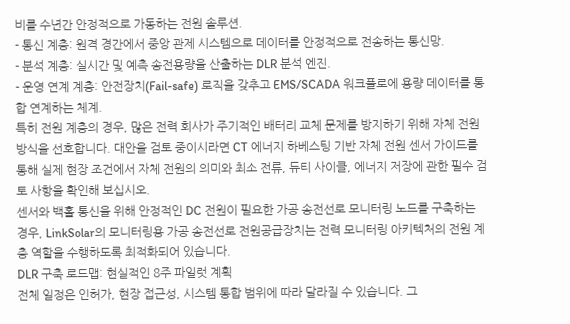비를 수년간 안정적으로 가동하는 전원 솔루션.
- 통신 계층: 원격 경간에서 중앙 관제 시스템으로 데이터를 안정적으로 전송하는 통신망.
- 분석 계층: 실시간 및 예측 송전용량을 산출하는 DLR 분석 엔진.
- 운영 연계 계층: 안전장치(Fail-safe) 로직을 갖추고 EMS/SCADA 워크플로에 용량 데이터를 통합 연계하는 체계.
특히 전원 계층의 경우, 많은 전력 회사가 주기적인 배터리 교체 문제를 방지하기 위해 자체 전원 방식을 선호합니다. 대안을 검토 중이시라면 CT 에너지 하베스팅 기반 자체 전원 센서 가이드를 통해 실제 현장 조건에서 자체 전원의 의미와 최소 전류, 듀티 사이클, 에너지 저장에 관한 필수 검토 사항을 확인해 보십시오.
센서와 백홀 통신을 위해 안정적인 DC 전원이 필요한 가공 송전선로 모니터링 노드를 구축하는 경우, LinkSolar의 모니터링용 가공 송전선로 전원공급장치는 전력 모니터링 아키텍처의 전원 계층 역할을 수행하도록 최적화되어 있습니다.
DLR 구축 로드맵: 현실적인 8주 파일럿 계획
전체 일정은 인허가, 현장 접근성, 시스템 통합 범위에 따라 달라질 수 있습니다. 그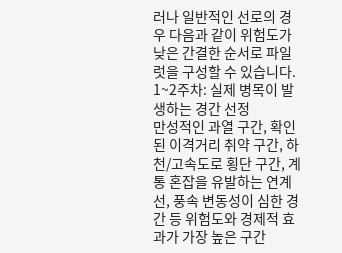러나 일반적인 선로의 경우 다음과 같이 위험도가 낮은 간결한 순서로 파일럿을 구성할 수 있습니다.
1~2주차: 실제 병목이 발생하는 경간 선정
만성적인 과열 구간, 확인된 이격거리 취약 구간, 하천/고속도로 횡단 구간, 계통 혼잡을 유발하는 연계선, 풍속 변동성이 심한 경간 등 위험도와 경제적 효과가 가장 높은 구간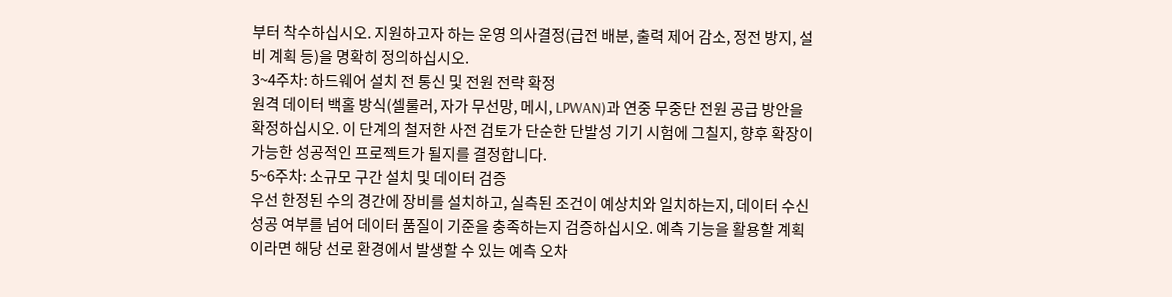부터 착수하십시오. 지원하고자 하는 운영 의사결정(급전 배분, 출력 제어 감소, 정전 방지, 설비 계획 등)을 명확히 정의하십시오.
3~4주차: 하드웨어 설치 전 통신 및 전원 전략 확정
원격 데이터 백홀 방식(셀룰러, 자가 무선망, 메시, LPWAN)과 연중 무중단 전원 공급 방안을 확정하십시오. 이 단계의 철저한 사전 검토가 단순한 단발성 기기 시험에 그칠지, 향후 확장이 가능한 성공적인 프로젝트가 될지를 결정합니다.
5~6주차: 소규모 구간 설치 및 데이터 검증
우선 한정된 수의 경간에 장비를 설치하고, 실측된 조건이 예상치와 일치하는지, 데이터 수신 성공 여부를 넘어 데이터 품질이 기준을 충족하는지 검증하십시오. 예측 기능을 활용할 계획이라면 해당 선로 환경에서 발생할 수 있는 예측 오차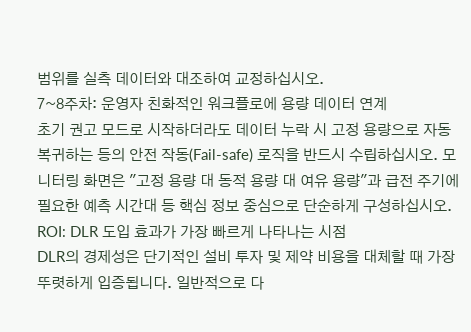범위를 실측 데이터와 대조하여 교정하십시오.
7~8주차: 운영자 친화적인 워크플로에 용량 데이터 연계
초기 권고 모드로 시작하더라도 데이터 누락 시 고정 용량으로 자동 복귀하는 등의 안전 작동(Fail-safe) 로직을 반드시 수립하십시오. 모니터링 화면은 "고정 용량 대 동적 용량 대 여유 용량"과 급전 주기에 필요한 예측 시간대 등 핵심 정보 중심으로 단순하게 구성하십시오.
ROI: DLR 도입 효과가 가장 빠르게 나타나는 시점
DLR의 경제성은 단기적인 설비 투자 및 제약 비용을 대체할 때 가장 뚜렷하게 입증됩니다. 일반적으로 다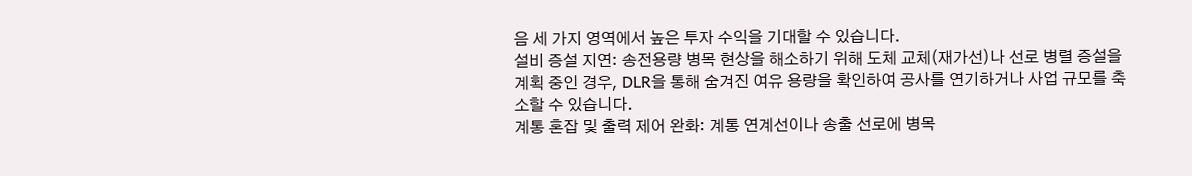음 세 가지 영역에서 높은 투자 수익을 기대할 수 있습니다.
설비 증설 지연: 송전용량 병목 현상을 해소하기 위해 도체 교체(재가선)나 선로 병렬 증설을 계획 중인 경우, DLR을 통해 숨겨진 여유 용량을 확인하여 공사를 연기하거나 사업 규모를 축소할 수 있습니다.
계통 혼잡 및 출력 제어 완화: 계통 연계선이나 송출 선로에 병목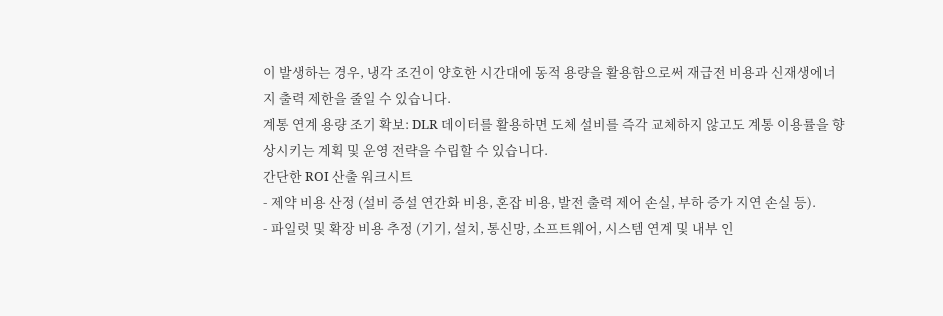이 발생하는 경우, 냉각 조건이 양호한 시간대에 동적 용량을 활용함으로써 재급전 비용과 신재생에너지 출력 제한을 줄일 수 있습니다.
계통 연계 용량 조기 확보: DLR 데이터를 활용하면 도체 설비를 즉각 교체하지 않고도 계통 이용률을 향상시키는 계획 및 운영 전략을 수립할 수 있습니다.
간단한 ROI 산출 워크시트
- 제약 비용 산정 (설비 증설 연간화 비용, 혼잡 비용, 발전 출력 제어 손실, 부하 증가 지연 손실 등).
- 파일럿 및 확장 비용 추정 (기기, 설치, 통신망, 소프트웨어, 시스템 연계 및 내부 인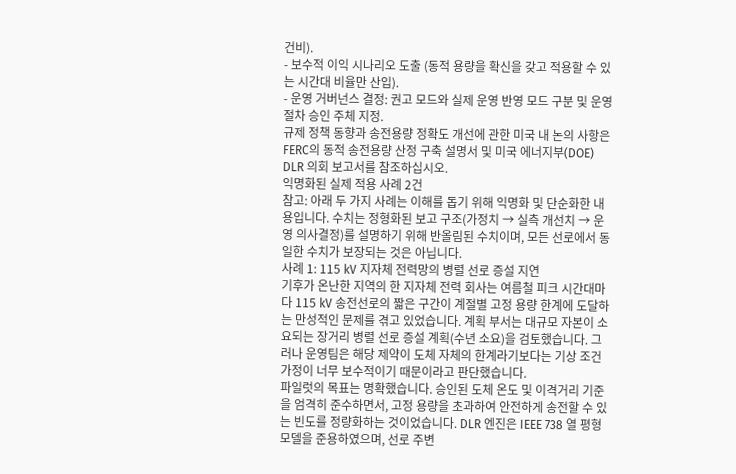건비).
- 보수적 이익 시나리오 도출 (동적 용량을 확신을 갖고 적용할 수 있는 시간대 비율만 산입).
- 운영 거버넌스 결정: 권고 모드와 실제 운영 반영 모드 구분 및 운영 절차 승인 주체 지정.
규제 정책 동향과 송전용량 정확도 개선에 관한 미국 내 논의 사항은 FERC의 동적 송전용량 산정 구축 설명서 및 미국 에너지부(DOE) DLR 의회 보고서를 참조하십시오.
익명화된 실제 적용 사례 2건
참고: 아래 두 가지 사례는 이해를 돕기 위해 익명화 및 단순화한 내용입니다. 수치는 정형화된 보고 구조(가정치 → 실측 개선치 → 운영 의사결정)를 설명하기 위해 반올림된 수치이며, 모든 선로에서 동일한 수치가 보장되는 것은 아닙니다.
사례 1: 115 kV 지자체 전력망의 병렬 선로 증설 지연
기후가 온난한 지역의 한 지자체 전력 회사는 여름철 피크 시간대마다 115 kV 송전선로의 짧은 구간이 계절별 고정 용량 한계에 도달하는 만성적인 문제를 겪고 있었습니다. 계획 부서는 대규모 자본이 소요되는 장거리 병렬 선로 증설 계획(수년 소요)을 검토했습니다. 그러나 운영팀은 해당 제약이 도체 자체의 한계라기보다는 기상 조건 가정이 너무 보수적이기 때문이라고 판단했습니다.
파일럿의 목표는 명확했습니다. 승인된 도체 온도 및 이격거리 기준을 엄격히 준수하면서, 고정 용량을 초과하여 안전하게 송전할 수 있는 빈도를 정량화하는 것이었습니다. DLR 엔진은 IEEE 738 열 평형 모델을 준용하였으며, 선로 주변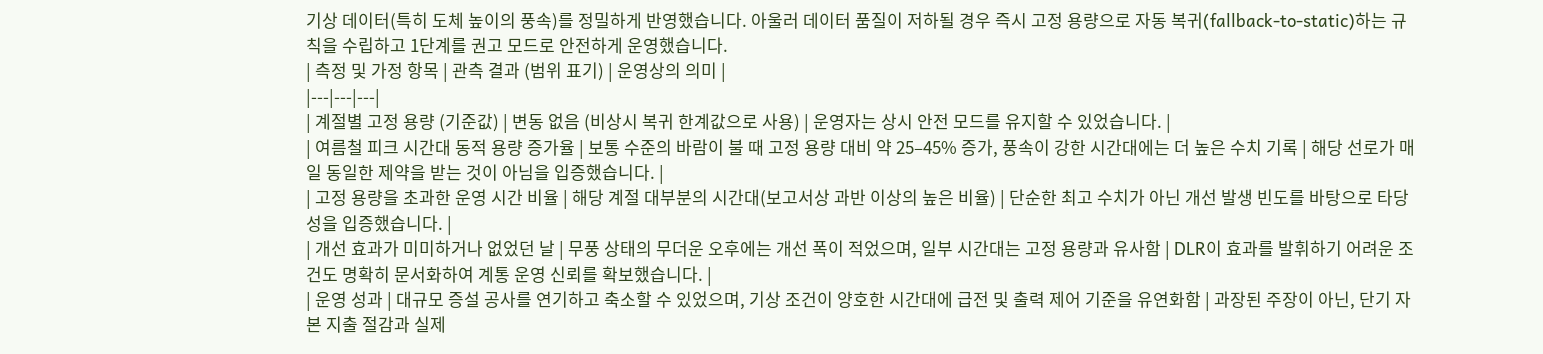기상 데이터(특히 도체 높이의 풍속)를 정밀하게 반영했습니다. 아울러 데이터 품질이 저하될 경우 즉시 고정 용량으로 자동 복귀(fallback-to-static)하는 규칙을 수립하고 1단계를 권고 모드로 안전하게 운영했습니다.
| 측정 및 가정 항목 | 관측 결과 (범위 표기) | 운영상의 의미 |
|---|---|---|
| 계절별 고정 용량 (기준값) | 변동 없음 (비상시 복귀 한계값으로 사용) | 운영자는 상시 안전 모드를 유지할 수 있었습니다. |
| 여름철 피크 시간대 동적 용량 증가율 | 보통 수준의 바람이 불 때 고정 용량 대비 약 25–45% 증가, 풍속이 강한 시간대에는 더 높은 수치 기록 | 해당 선로가 매일 동일한 제약을 받는 것이 아님을 입증했습니다. |
| 고정 용량을 초과한 운영 시간 비율 | 해당 계절 대부분의 시간대(보고서상 과반 이상의 높은 비율) | 단순한 최고 수치가 아닌 개선 발생 빈도를 바탕으로 타당성을 입증했습니다. |
| 개선 효과가 미미하거나 없었던 날 | 무풍 상태의 무더운 오후에는 개선 폭이 적었으며, 일부 시간대는 고정 용량과 유사함 | DLR이 효과를 발휘하기 어려운 조건도 명확히 문서화하여 계통 운영 신뢰를 확보했습니다. |
| 운영 성과 | 대규모 증설 공사를 연기하고 축소할 수 있었으며, 기상 조건이 양호한 시간대에 급전 및 출력 제어 기준을 유연화함 | 과장된 주장이 아닌, 단기 자본 지출 절감과 실제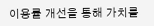이용률 개선을 통해 가치를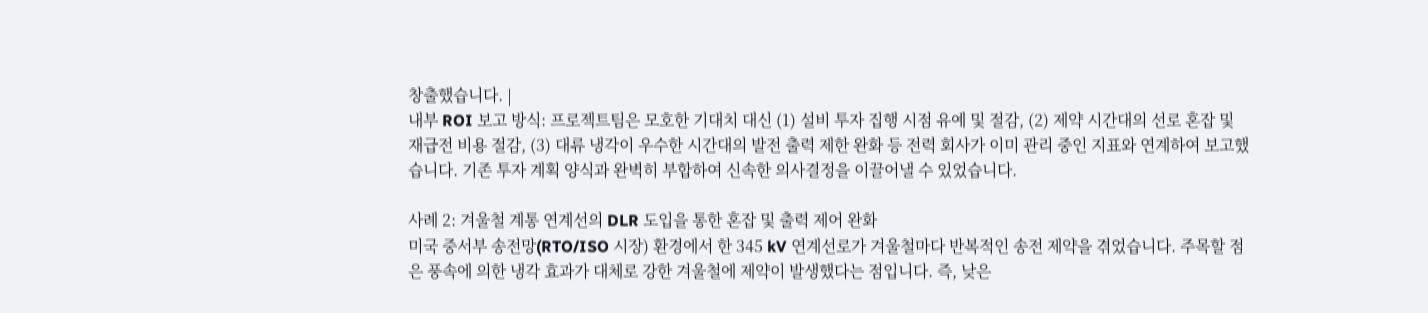창출했습니다. |
내부 ROI 보고 방식: 프로젝트팀은 모호한 기대치 대신 (1) 설비 투자 집행 시점 유예 및 절감, (2) 제약 시간대의 선로 혼잡 및 재급전 비용 절감, (3) 대류 냉각이 우수한 시간대의 발전 출력 제한 완화 등 전력 회사가 이미 관리 중인 지표와 연계하여 보고했습니다. 기존 투자 계획 양식과 완벽히 부합하여 신속한 의사결정을 이끌어낼 수 있었습니다.

사례 2: 겨울철 계통 연계선의 DLR 도입을 통한 혼잡 및 출력 제어 완화
미국 중서부 송전망(RTO/ISO 시장) 환경에서 한 345 kV 연계선로가 겨울철마다 반복적인 송전 제약을 겪었습니다. 주목할 점은 풍속에 의한 냉각 효과가 대체로 강한 겨울철에 제약이 발생했다는 점입니다. 즉, 낮은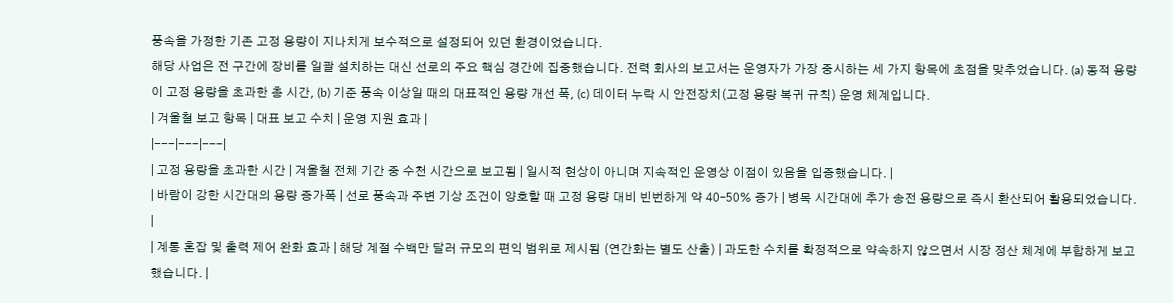풍속을 가정한 기존 고정 용량이 지나치게 보수적으로 설정되어 있던 환경이었습니다.
해당 사업은 전 구간에 장비를 일괄 설치하는 대신 선로의 주요 핵심 경간에 집중했습니다. 전력 회사의 보고서는 운영자가 가장 중시하는 세 가지 항목에 초점을 맞추었습니다. (a) 동적 용량이 고정 용량을 초과한 총 시간, (b) 기준 풍속 이상일 때의 대표적인 용량 개선 폭, (c) 데이터 누락 시 안전장치(고정 용량 복귀 규칙) 운영 체계입니다.
| 겨울철 보고 항목 | 대표 보고 수치 | 운영 지원 효과 |
|---|---|---|
| 고정 용량을 초과한 시간 | 겨울철 전체 기간 중 수천 시간으로 보고됨 | 일시적 현상이 아니며 지속적인 운영상 이점이 있음을 입증했습니다. |
| 바람이 강한 시간대의 용량 증가폭 | 선로 풍속과 주변 기상 조건이 양호할 때 고정 용량 대비 빈번하게 약 40–50% 증가 | 병목 시간대에 추가 송전 용량으로 즉시 환산되어 활용되었습니다. |
| 계통 혼잡 및 출력 제어 완화 효과 | 해당 계절 수백만 달러 규모의 편익 범위로 제시됨 (연간화는 별도 산출) | 과도한 수치를 확정적으로 약속하지 않으면서 시장 정산 체계에 부합하게 보고했습니다. |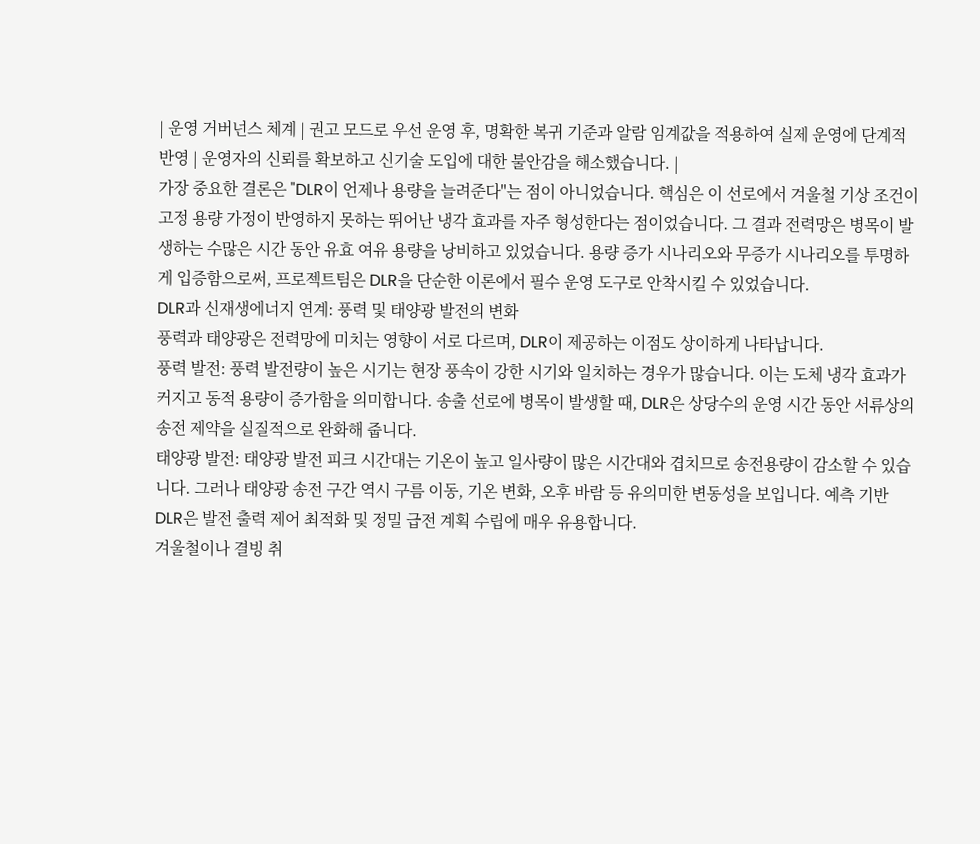| 운영 거버넌스 체계 | 권고 모드로 우선 운영 후, 명확한 복귀 기준과 알람 임계값을 적용하여 실제 운영에 단계적 반영 | 운영자의 신뢰를 확보하고 신기술 도입에 대한 불안감을 해소했습니다. |
가장 중요한 결론은 "DLR이 언제나 용량을 늘려준다"는 점이 아니었습니다. 핵심은 이 선로에서 겨울철 기상 조건이 고정 용량 가정이 반영하지 못하는 뛰어난 냉각 효과를 자주 형성한다는 점이었습니다. 그 결과 전력망은 병목이 발생하는 수많은 시간 동안 유효 여유 용량을 낭비하고 있었습니다. 용량 증가 시나리오와 무증가 시나리오를 투명하게 입증함으로써, 프로젝트팀은 DLR을 단순한 이론에서 필수 운영 도구로 안착시킬 수 있었습니다.
DLR과 신재생에너지 연계: 풍력 및 태양광 발전의 변화
풍력과 태양광은 전력망에 미치는 영향이 서로 다르며, DLR이 제공하는 이점도 상이하게 나타납니다.
풍력 발전: 풍력 발전량이 높은 시기는 현장 풍속이 강한 시기와 일치하는 경우가 많습니다. 이는 도체 냉각 효과가 커지고 동적 용량이 증가함을 의미합니다. 송출 선로에 병목이 발생할 때, DLR은 상당수의 운영 시간 동안 서류상의 송전 제약을 실질적으로 완화해 줍니다.
태양광 발전: 태양광 발전 피크 시간대는 기온이 높고 일사량이 많은 시간대와 겹치므로 송전용량이 감소할 수 있습니다. 그러나 태양광 송전 구간 역시 구름 이동, 기온 변화, 오후 바람 등 유의미한 변동성을 보입니다. 예측 기반 DLR은 발전 출력 제어 최적화 및 정밀 급전 계획 수립에 매우 유용합니다.
겨울철이나 결빙 취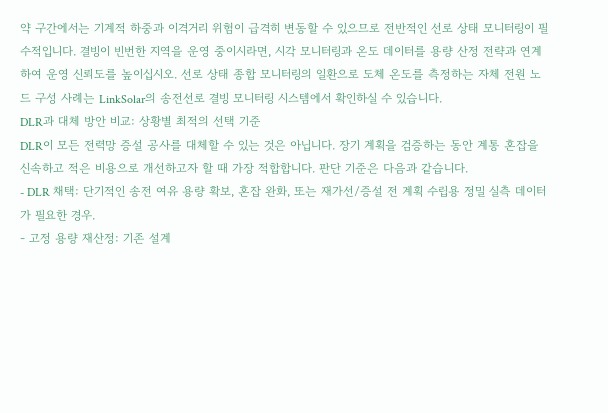약 구간에서는 기계적 하중과 이격거리 위험이 급격히 변동할 수 있으므로 전반적인 선로 상태 모니터링이 필수적입니다. 결빙이 빈번한 지역을 운영 중이시라면, 시각 모니터링과 온도 데이터를 용량 산정 전략과 연계하여 운영 신뢰도를 높이십시오. 선로 상태 종합 모니터링의 일환으로 도체 온도를 측정하는 자체 전원 노드 구성 사례는 LinkSolar의 송전선로 결빙 모니터링 시스템에서 확인하실 수 있습니다.
DLR과 대체 방안 비교: 상황별 최적의 선택 기준
DLR이 모든 전력망 증설 공사를 대체할 수 있는 것은 아닙니다. 장기 계획을 검증하는 동안 계통 혼잡을 신속하고 적은 비용으로 개선하고자 할 때 가장 적합합니다. 판단 기준은 다음과 같습니다.
- DLR 채택: 단기적인 송전 여유 용량 확보, 혼잡 완화, 또는 재가선/증설 전 계획 수립용 정밀 실측 데이터가 필요한 경우.
- 고정 용량 재산정: 기존 설계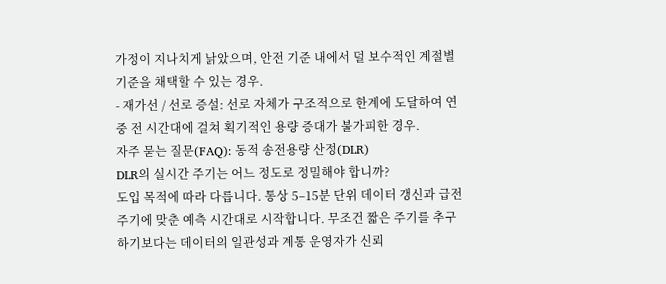가정이 지나치게 낡았으며, 안전 기준 내에서 덜 보수적인 계절별 기준을 채택할 수 있는 경우.
- 재가선 / 선로 증설: 선로 자체가 구조적으로 한계에 도달하여 연중 전 시간대에 걸쳐 획기적인 용량 증대가 불가피한 경우.
자주 묻는 질문(FAQ): 동적 송전용량 산정(DLR)
DLR의 실시간 주기는 어느 정도로 정밀해야 합니까?
도입 목적에 따라 다릅니다. 통상 5–15분 단위 데이터 갱신과 급전 주기에 맞춘 예측 시간대로 시작합니다. 무조건 짧은 주기를 추구하기보다는 데이터의 일관성과 계통 운영자가 신뢰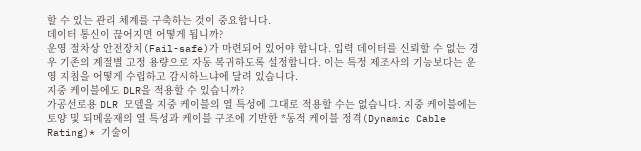할 수 있는 관리 체계를 구축하는 것이 중요합니다.
데이터 통신이 끊어지면 어떻게 됩니까?
운영 절차상 안전장치(Fail-safe)가 마련되어 있어야 합니다. 입력 데이터를 신뢰할 수 없는 경우 기존의 계절별 고정 용량으로 자동 복귀하도록 설정합니다. 이는 특정 제조사의 기능보다는 운영 지침을 어떻게 수립하고 감시하느냐에 달려 있습니다.
지중 케이블에도 DLR을 적용할 수 있습니까?
가공선로용 DLR 모델을 지중 케이블의 열 특성에 그대로 적용할 수는 없습니다. 지중 케이블에는 토양 및 되메움재의 열 특성과 케이블 구조에 기반한 *동적 케이블 정격(Dynamic Cable Rating)* 기술이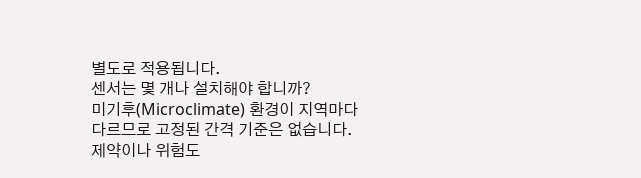별도로 적용됩니다.
센서는 몇 개나 설치해야 합니까?
미기후(Microclimate) 환경이 지역마다 다르므로 고정된 간격 기준은 없습니다. 제약이나 위험도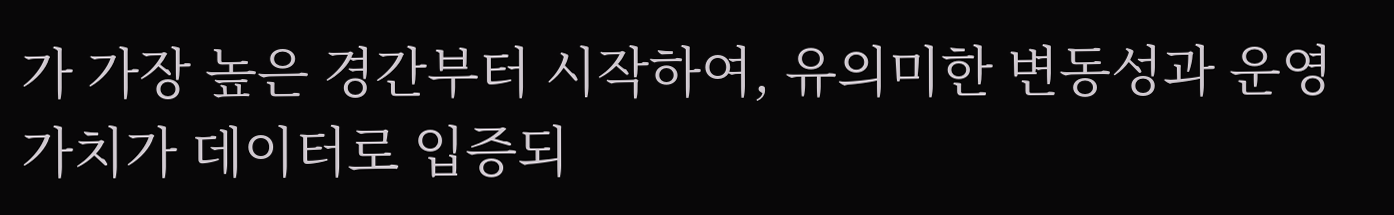가 가장 높은 경간부터 시작하여, 유의미한 변동성과 운영 가치가 데이터로 입증되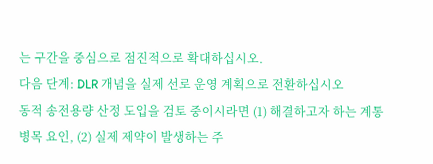는 구간을 중심으로 점진적으로 확대하십시오.
다음 단계: DLR 개념을 실제 선로 운영 계획으로 전환하십시오
동적 송전용량 산정 도입을 검토 중이시라면 (1) 해결하고자 하는 계통 병목 요인, (2) 실제 제약이 발생하는 주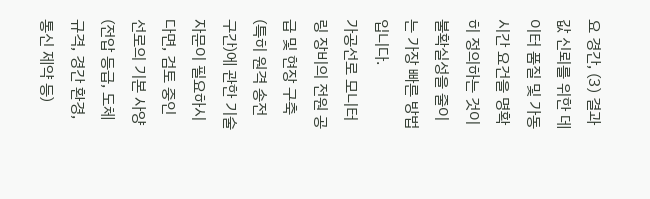요 경간, (3) 결과값 신뢰를 위한 데이터 품질 및 가동 시간 요건을 명확히 정의하는 것이 불확실성을 줄이는 가장 빠른 방법입니다.
가공선로 모니터링 장비의 전원 공급 및 현장 구축(특히 원격 송전 구간)에 관한 기술 자문이 필요하시다면, 검토 중인 선로의 기본 사양(전압 등급, 도체 규격, 경간 환경, 통신 제약 등)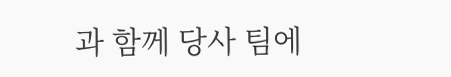과 함께 당사 팀에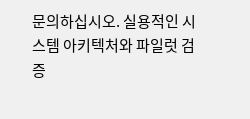문의하십시오. 실용적인 시스템 아키텍처와 파일럿 검증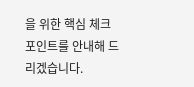을 위한 핵심 체크포인트를 안내해 드리겠습니다.